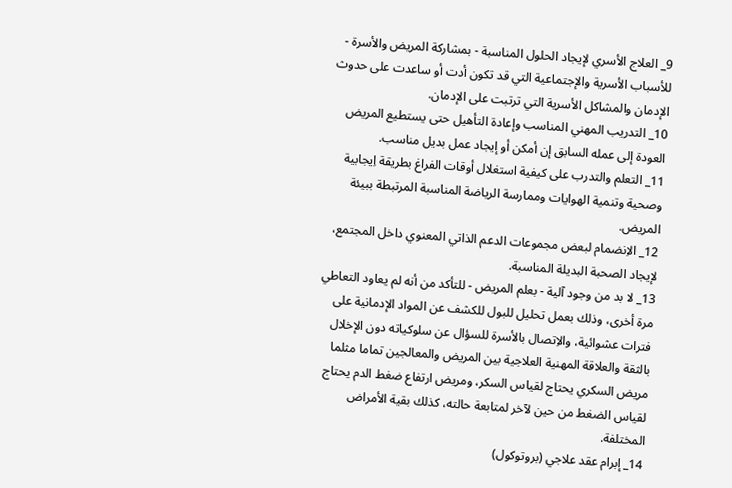9_ العلاج الأسري لإيجاد الحلول المناسبة - بمشاركة المريض والأسرة - للأسباب الأسرية والإجتماعية التي قد تكون أدت أو ساعدت على حدوث الإدمان والمشاكل الأسرية التي ترتبت على الإدمان.
10_ التدريب المهني المناسب وإعادة التأهيل حتى يستطيع المريض العودة إلى عمله السابق إن أمكن أو إيجاد عمل بديل مناسب.
11_ التعلم والتدرب على كيفية استغلال أوقات الفراغ بطريقة اِيجابية وصحية وتنمية الهوايات وممارسة الرياضة المناسبة المرتبطة ببيئة المريض.
12_ الاِنضمام لبعض مجموعات الدعم الذاتي المعنوي داخل المجتمع، لإيجاد الصحبة البديلة المناسبة.
13_ لا بد من وجود آلية - بعلم المريض - للتأكد من أنه لم يعاود التعاطي مرة أخرى، وذلك بعمل تحليل للبول للكشف عن المواد الإدمانية على فترات عشوائية، والاِتصال بالأسرة للسؤال عن سلوكياته دون الإخلال بالثقة والعلاقة المهنية العلاجية بين المريض والمعالجين تماما مثلما مريض السكري يحتاج لقياس السكر، ومريض ارتفاع ضغط الدم يحتاج لقياس الضغط من حين لآخر لمتابعة حالته، كذلك بقية الأمراض المختلفة.
14_ إبرام عقد علاجي (بروتوكول)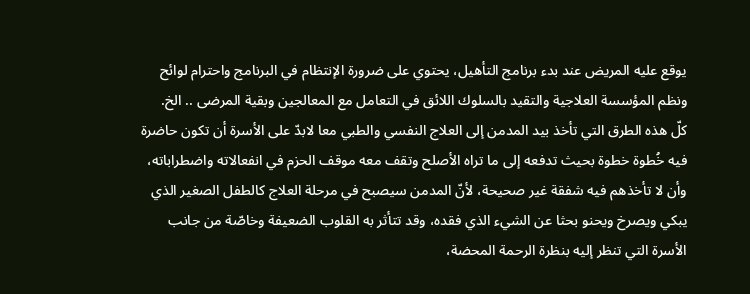يوقع عليه المريض عند بدء برنامج التأهيل، يحتوي على ضرورة الإنتظام في البرنامج واحترام لوائح ونظم المؤسسة العلاجية والتقيد بالسلوك اللائق في التعامل مع المعالجين وبقية المرضى .. الخ.
كلّ هذه الطرق التي تأخذ بيد المدمن إلى العلاج النفسي والطبي معا لابدّ على الأسرة أن تكون حاضرة فيه خُطوة خطوة بحيث تدفعه إلى ما تراه الأصلح وتقف معه موقف الحزم في انفعالاته واضطراباته، وأن لا تأخذهم فيه شفقة غير صحيحة، لأنّ المدمن سيصبح في مرحلة العلاج كالطفل الصغير الذي يبكي ويصرخ ويحنو بحثا عن الشيء الذي فقده، وقد تتأثر به القلوب الضعيفة وخاصّة من جانب الأسرة التي تنظر إليه بنظرة الرحمة المحضة،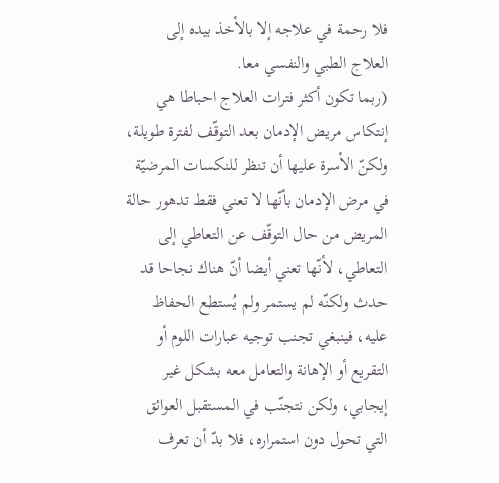فلا رحمة في علاجه إلا بالأخذ بيده إلى العلاج الطبي والنفسي معا.
(ربما تكون أكثر فترات العلاج احباطا هي إنتكاس مريض الإدمان بعد التوقّف لفترة طويلة، ولكنّ الأسرة عليها أن تنظر للنكسات المرضيّة في مرض الإدمان بأنّها لا تعني فقط تدهور حالة المريض من حال التوقّف عن التعاطي إلى التعاطي، لأنّها تعني أيضا أنّ هناك نجاحا قد حدث ولكنّه لم يستمر ولم يُستطع الحفاظ عليه، فينبغي تجنب توجيه عبارات اللوم أو التقريع أو الإهانة والتعامل معه بشكل غير إيجابي، ولكن نتجنّب في المستقبل العوائق التي تحول دون استمراره، فلا بدّ أن تعرف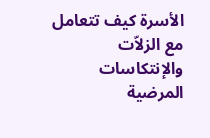الأسرة كيف تتعامل مع الزلاّت والإنتكاسات المرضية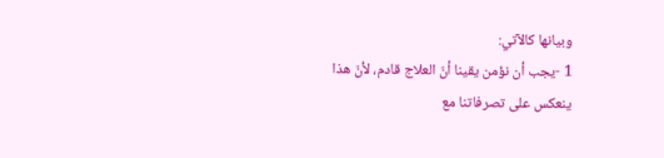وبيانها كالآتي:
1 -يجب أن نؤمن يقينا أنّ العلاج قادم، لأنّ هذا ينعكس على تصرفاتنا مع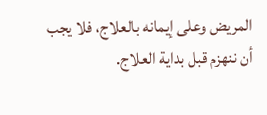المريض وعلى إيمانه بالعلاج، فلا يجب أن ننهزم قبل بداية العلاج.